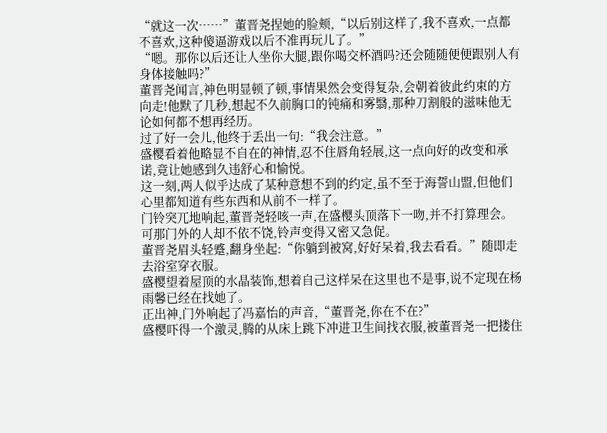“就这一次……”董晋尧捏她的脸颊,“以后别这样了,我不喜欢,一点都不喜欢,这种傻逼游戏以后不准再玩儿了。”
“嗯。那你以后还让人坐你大腿,跟你喝交杯酒吗?还会随随便便跟别人有身体接触吗?”
董晋尧闻言,神色明显顿了顿,事情果然会变得复杂,会朝着彼此约束的方向走!他默了几秒,想起不久前胸口的钝痛和雾翳,那种刀割般的滋味他无论如何都不想再经历。
过了好一会儿,他终于丢出一句:“我会注意。”
盛樱看着他略显不自在的神情,忍不住唇角轻展,这一点向好的改变和承诺,竟让她感到久违舒心和愉悦。
这一刻,两人似乎达成了某种意想不到的约定,虽不至于海誓山盟,但他们心里都知道有些东西和从前不一样了。
门铃突兀地响起,董晋尧轻咳一声,在盛樱头顶落下一吻,并不打算理会。可那门外的人却不依不饶,铃声变得又密又急促。
董晋尧眉头轻蹙,翻身坐起:“你躺到被窝,好好呆着,我去看看。”随即走去浴室穿衣服。
盛樱望着屋顶的水晶装饰,想着自己这样呆在这里也不是事,说不定现在杨雨馨已经在找她了。
正出神,门外响起了冯嘉怡的声音,“董晋尧,你在不在?”
盛樱吓得一个激灵,腾的从床上跳下冲进卫生间找衣服,被董晋尧一把搂住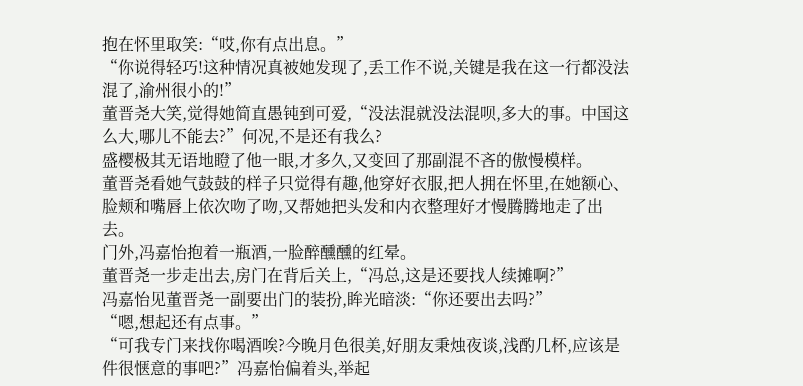抱在怀里取笑:“哎,你有点出息。”
“你说得轻巧!这种情况真被她发现了,丢工作不说,关键是我在这一行都没法混了,渝州很小的!”
董晋尧大笑,觉得她简直愚钝到可爱,“没法混就没法混呗,多大的事。中国这么大,哪儿不能去?”何况,不是还有我么?
盛樱极其无语地瞪了他一眼,才多久,又变回了那副混不吝的傲慢模样。
董晋尧看她气鼓鼓的样子只觉得有趣,他穿好衣服,把人拥在怀里,在她额心、脸颊和嘴唇上依次吻了吻,又帮她把头发和内衣整理好才慢腾腾地走了出去。
门外,冯嘉怡抱着一瓶酒,一脸醉醺醺的红晕。
董晋尧一步走出去,房门在背后关上,“冯总,这是还要找人续摊啊?”
冯嘉怡见董晋尧一副要出门的装扮,眸光暗淡:“你还要出去吗?”
“嗯,想起还有点事。”
“可我专门来找你喝酒唉?今晚月色很美,好朋友秉烛夜谈,浅酌几杯,应该是件很惬意的事吧?”冯嘉怡偏着头,举起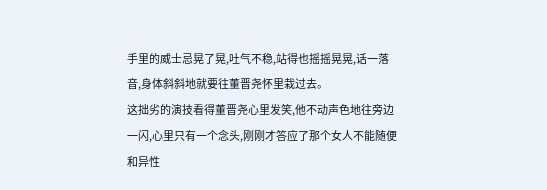手里的威士忌晃了晃,吐气不稳,站得也摇摇晃晃,话一落音,身体斜斜地就要往董晋尧怀里栽过去。
这拙劣的演技看得董晋尧心里发笑,他不动声色地往旁边一闪,心里只有一个念头,刚刚才答应了那个女人不能随便和异性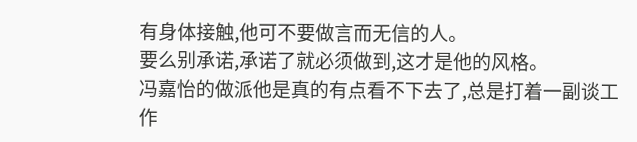有身体接触,他可不要做言而无信的人。
要么别承诺,承诺了就必须做到,这才是他的风格。
冯嘉怡的做派他是真的有点看不下去了,总是打着一副谈工作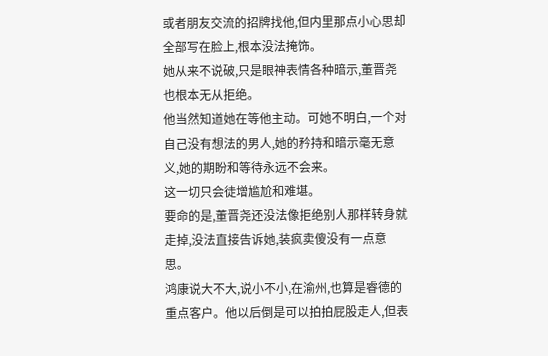或者朋友交流的招牌找他,但内里那点小心思却全部写在脸上,根本没法掩饰。
她从来不说破,只是眼神表情各种暗示,董晋尧也根本无从拒绝。
他当然知道她在等他主动。可她不明白,一个对自己没有想法的男人,她的矜持和暗示毫无意义,她的期盼和等待永远不会来。
这一切只会徒增尴尬和难堪。
要命的是,董晋尧还没法像拒绝别人那样转身就走掉,没法直接告诉她,装疯卖傻没有一点意思。
鸿康说大不大,说小不小,在渝州,也算是睿德的重点客户。他以后倒是可以拍拍屁股走人,但表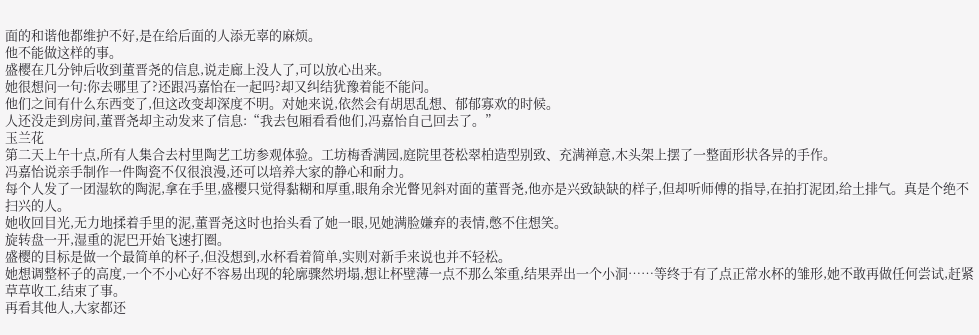面的和谐他都维护不好,是在给后面的人添无辜的麻烦。
他不能做这样的事。
盛樱在几分钟后收到董晋尧的信息,说走廊上没人了,可以放心出来。
她很想问一句:你去哪里了?还跟冯嘉怡在一起吗?却又纠结犹豫着能不能问。
他们之间有什么东西变了,但这改变却深度不明。对她来说,依然会有胡思乱想、郁郁寡欢的时候。
人还没走到房间,董晋尧却主动发来了信息:“我去包厢看看他们,冯嘉怡自己回去了。”
玉兰花
第二天上午十点,所有人集合去村里陶艺工坊参观体验。工坊梅香满园,庭院里苍松翠柏造型别致、充满禅意,木头架上摆了一整面形状各异的手作。
冯嘉怡说亲手制作一件陶瓷不仅很浪漫,还可以培养大家的静心和耐力。
每个人发了一团湿软的陶泥,拿在手里,盛樱只觉得黏糊和厚重,眼角余光瞥见斜对面的董晋尧,他亦是兴致缺缺的样子,但却听师傅的指导,在拍打泥团,给土排气。真是个绝不扫兴的人。
她收回目光,无力地揉着手里的泥,董晋尧这时也抬头看了她一眼,见她满脸嫌弃的表情,憋不住想笑。
旋转盘一开,湿重的泥巴开始飞速打圈。
盛樱的目标是做一个最简单的杯子,但没想到,水杯看着简单,实则对新手来说也并不轻松。
她想调整杯子的高度,一个不小心好不容易出现的轮廓骤然坍塌,想让杯壁薄一点不那么笨重,结果弄出一个小洞……等终于有了点正常水杯的雏形,她不敢再做任何尝试,赶紧草草收工,结束了事。
再看其他人,大家都还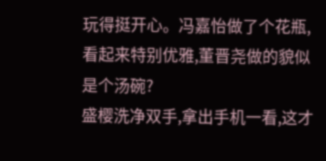玩得挺开心。冯嘉怡做了个花瓶,看起来特别优雅,董晋尧做的貌似是个汤碗?
盛樱洗净双手,拿出手机一看,这才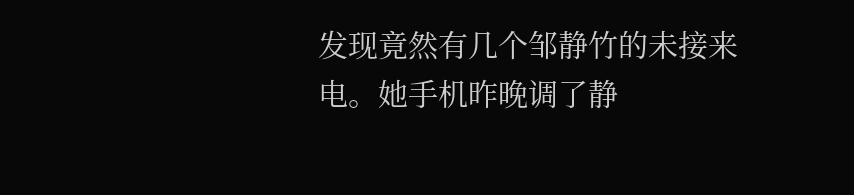发现竟然有几个邹静竹的未接来电。她手机昨晚调了静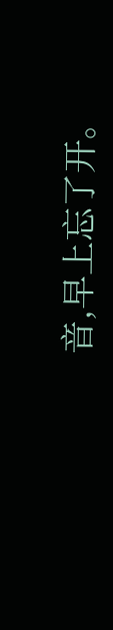音,早上忘了开。